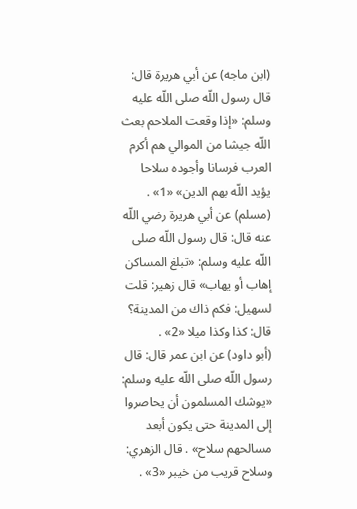(ابن ماجه) عن أبي هريرة قال: قال رسول اللّه صلى اللّه عليه وسلم: «إذا وقعت الملاحم بعث اللّه جيشا من الموالي هم أكرم العرب فرسانا وأجوده سلاحا يؤيد اللّه بهم الدين» «1» .
(مسلم) عن أبي هريرة رضي اللّه عنه قال: قال رسول اللّه صلى اللّه عليه وسلم: «تبلغ المساكن إهاب أو يهاب» قال زهير: قلت لسهيل: فكم ذاك من المدينة؟ قال: كذا وكذا ميلا «2» .
(أبو داود) عن ابن عمر قال: قال رسول اللّه صلى اللّه عليه وسلم: «يوشك المسلمون أن يحاصروا إلى المدينة حتى يكون أبعد مسالحهم سلاح» . قال الزهري: وسلاح قريب من خيبر «3» .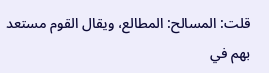قلت: المسالح: المطالع، ويقال القوم مستعد بهم في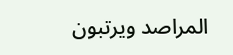المراصد ويرتبون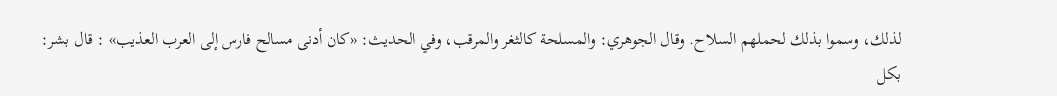لذلك، وسموا بذلك لحملهم السلاح. وقال الجوهري: والمسلحة كالثغر والمرقب، وفي الحديث: «كان أدنى مسالح فارس إلى العرب العذيب» : قال بشر:
بكل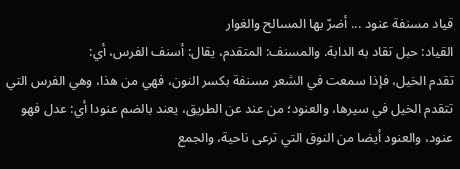قياد مسنفة عنود ... أضرّ بها المسالح والغوار
القياد: حبل تقاد به الدابة. والمسنف: المتقدم، يقال: أسنف الفرس، أي:
تقدم الخيل، فإذا سمعت في الشعر مسنفة بكسر النون، فهي من هذا، وهي الفرس التي تتقدم الخيل في سيرها، والعنود؛ من عند عن الطريق، يعند بالضم عنودا أي: عدل فهو عنود، والعنود أيضا من النوق التي ترعى ناحية، والجمع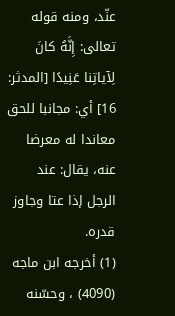عنّد، ومنه قوله تعالى: إِنَّهُ كانَ لِآياتِنا عَنِيدًا [المدثر: 16] أي: مجانبا للحق معاندا له معرضا عنه، يقال: عند الرجل إذا عتا وجاوز قدره.
(1) أخرجه ابن ماجه (4090) ، وحسّنه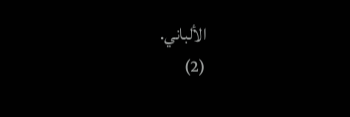الألباني.
(2)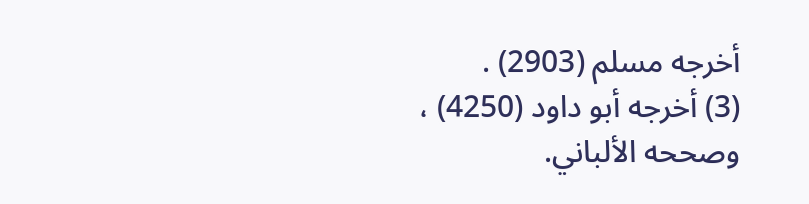أخرجه مسلم (2903) .
(3) أخرجه أبو داود (4250) ، وصححه الألباني.